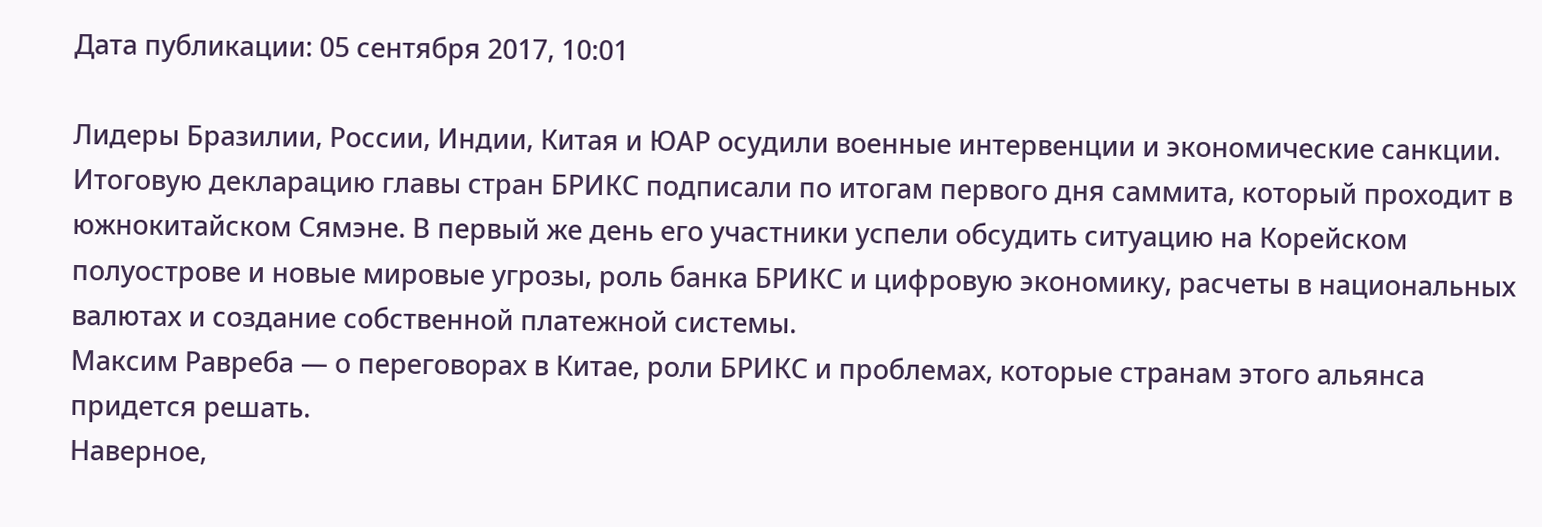Дата публикации: 05 сентября 2017, 10:01

Лидеры Бразилии, России, Индии, Китая и ЮАР осудили военные интервенции и экономические санкции.
Итоговую декларацию главы стран БРИКС подписали по итогам первого дня саммита, который проходит в южнокитайском Сямэне. В первый же день его участники успели обсудить ситуацию на Корейском полуострове и новые мировые угрозы, роль банка БРИКС и цифровую экономику, расчеты в национальных валютах и создание собственной платежной системы.
Максим Равреба — о переговорах в Китае, роли БРИКС и проблемах, которые странам этого альянса придется решать.
Наверное,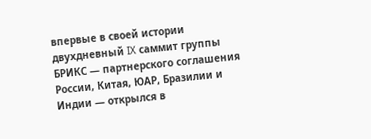впервые в своей истории двухдневный IX саммит группы БРИКС — партнерского соглашения России, Китая, ЮАР, Бразилии и Индии — открылся в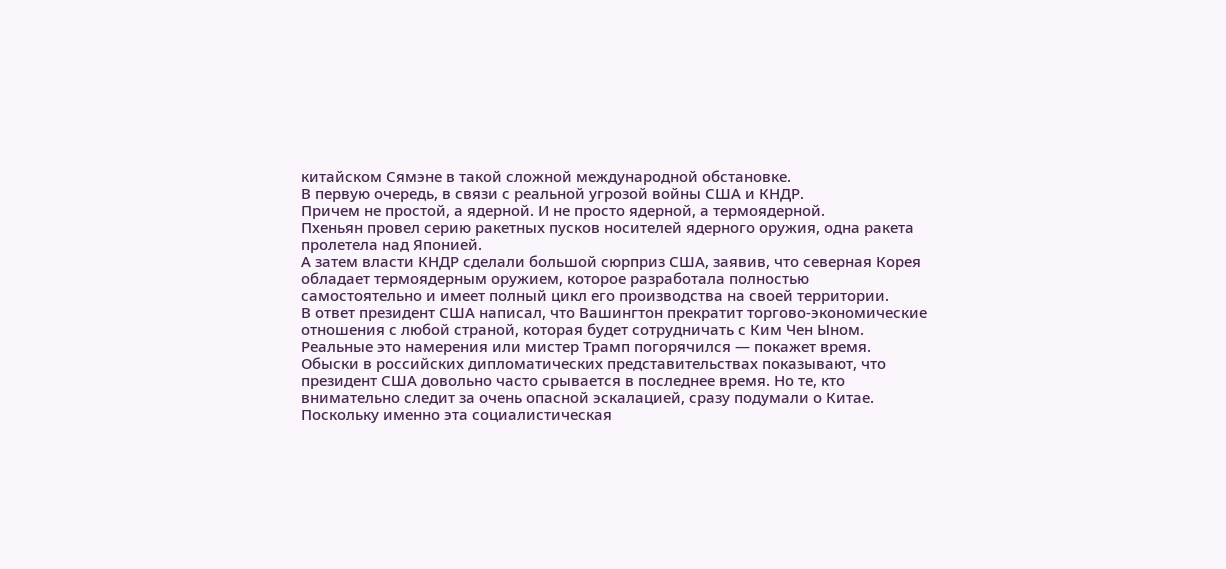китайском Сямэне в такой сложной международной обстановке.
В первую очередь, в связи с реальной угрозой войны США и КНДР.
Причем не простой, а ядерной. И не просто ядерной, а термоядерной.
Пхеньян провел серию ракетных пусков носителей ядерного оружия, одна ракета пролетела над Японией.
А затем власти КНДР сделали большой сюрприз США, заявив, что северная Корея обладает термоядерным оружием, которое разработала полностью самостоятельно и имеет полный цикл его производства на своей территории.
В ответ президент США написал, что Вашингтон прекратит торгово-экономические отношения с любой страной, которая будет сотрудничать с Ким Чен Ыном. Реальные это намерения или мистер Трамп погорячился — покажет время.
Обыски в российских дипломатических представительствах показывают, что президент США довольно часто срывается в последнее время. Но те, кто внимательно следит за очень опасной эскалацией, сразу подумали о Китае.
Поскольку именно эта социалистическая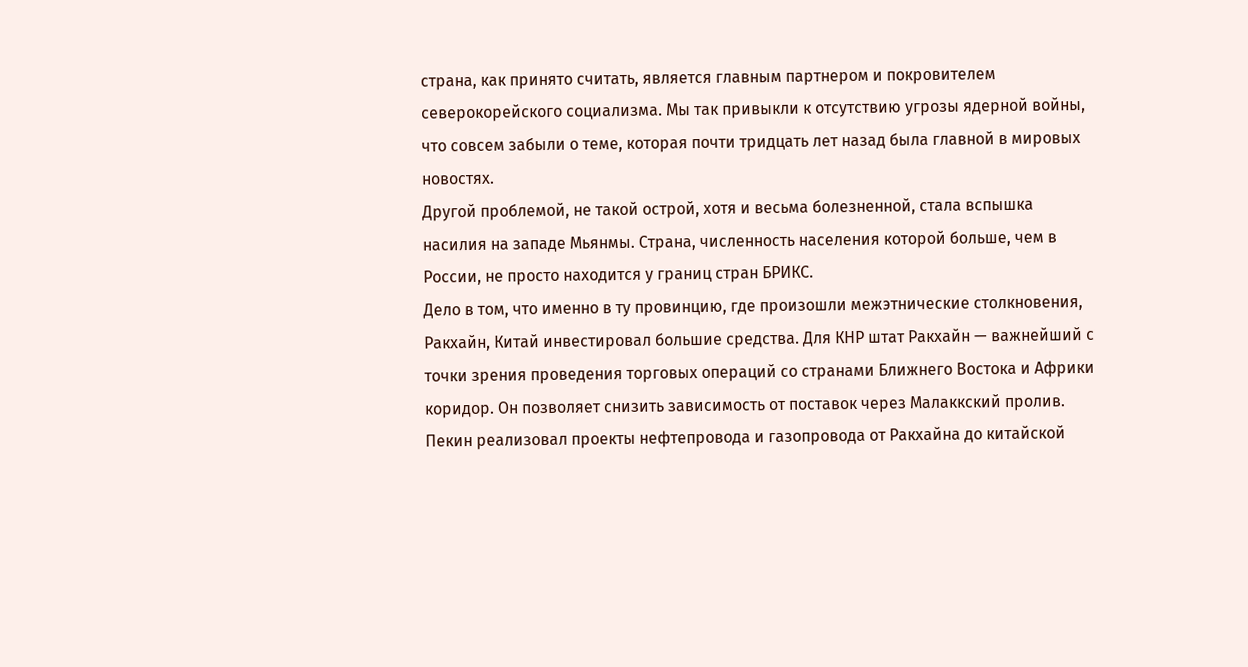страна, как принято считать, является главным партнером и покровителем северокорейского социализма. Мы так привыкли к отсутствию угрозы ядерной войны, что совсем забыли о теме, которая почти тридцать лет назад была главной в мировых новостях.
Другой проблемой, не такой острой, хотя и весьма болезненной, стала вспышка насилия на западе Мьянмы. Страна, численность населения которой больше, чем в России, не просто находится у границ стран БРИКС.
Дело в том, что именно в ту провинцию, где произошли межэтнические столкновения, Ракхайн, Китай инвестировал большие средства. Для КНР штат Ракхайн — важнейший с точки зрения проведения торговых операций со странами Ближнего Востока и Африки коридор. Он позволяет снизить зависимость от поставок через Малаккский пролив.
Пекин реализовал проекты нефтепровода и газопровода от Ракхайна до китайской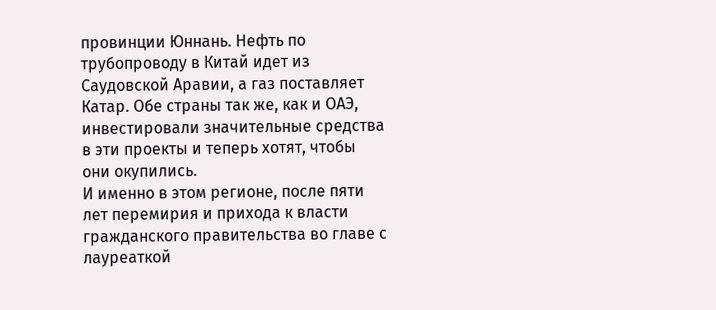провинции Юннань. Нефть по трубопроводу в Китай идет из Саудовской Аравии, а газ поставляет Катар. Обе страны так же, как и ОАЭ, инвестировали значительные средства в эти проекты и теперь хотят, чтобы они окупились.
И именно в этом регионе, после пяти лет перемирия и прихода к власти гражданского правительства во главе с лауреаткой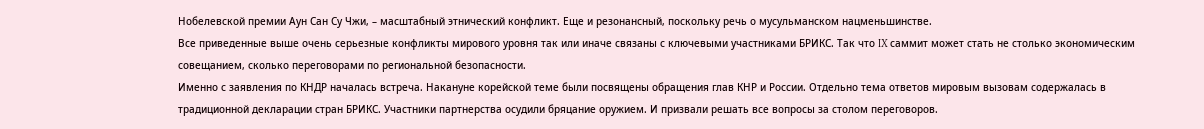Нобелевской премии Аун Сан Су Чжи, – масштабный этнический конфликт. Еще и резонансный, поскольку речь о мусульманском нацменьшинстве.
Все приведенные выше очень серьезные конфликты мирового уровня так или иначе связаны с ключевыми участниками БРИКС. Так что IX саммит может стать не столько экономическим совещанием, сколько переговорами по региональной безопасности.
Именно с заявления по КНДР началась встреча. Накануне корейской теме были посвящены обращения глав КНР и России. Отдельно тема ответов мировым вызовам содержалась в традиционной декларации стран БРИКС. Участники партнерства осудили бряцание оружием. И призвали решать все вопросы за столом переговоров.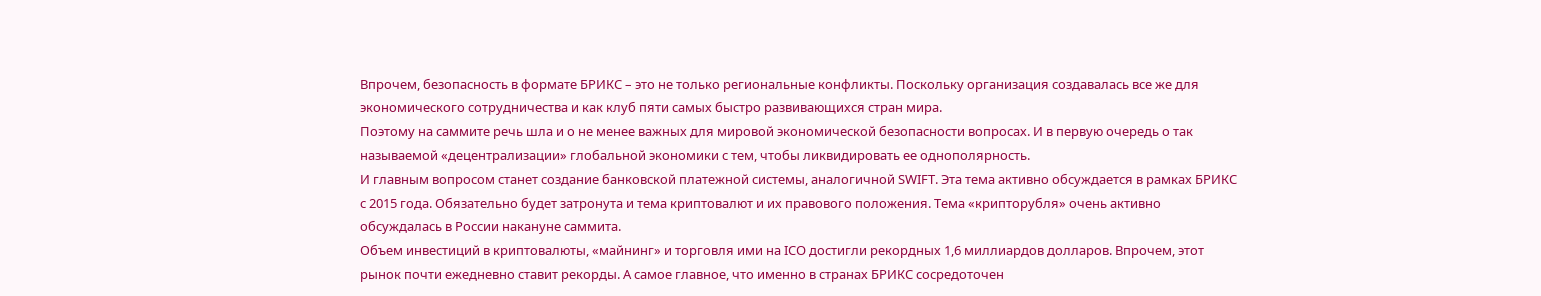Впрочем, безопасность в формате БРИКС – это не только региональные конфликты. Поскольку организация создавалась все же для экономического сотрудничества и как клуб пяти самых быстро развивающихся стран мира.
Поэтому на саммите речь шла и о не менее важных для мировой экономической безопасности вопросах. И в первую очередь о так называемой «децентрализации» глобальной экономики с тем, чтобы ликвидировать ее однополярность.
И главным вопросом станет создание банковской платежной системы, аналогичной SWIFT. Эта тема активно обсуждается в рамках БРИКС с 2015 года. Обязательно будет затронута и тема криптовалют и их правового положения. Тема «крипторубля» очень активно обсуждалась в России накануне саммита.
Объем инвестиций в криптовалюты, «майнинг» и торговля ими на ICO достигли рекордных 1,6 миллиардов долларов. Впрочем, этот рынок почти ежедневно ставит рекорды. А самое главное, что именно в странах БРИКС сосредоточен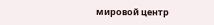мировой центр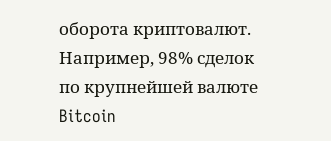оборота криптовалют. Например, 98% сделок по крупнейшей валюте Bitcoin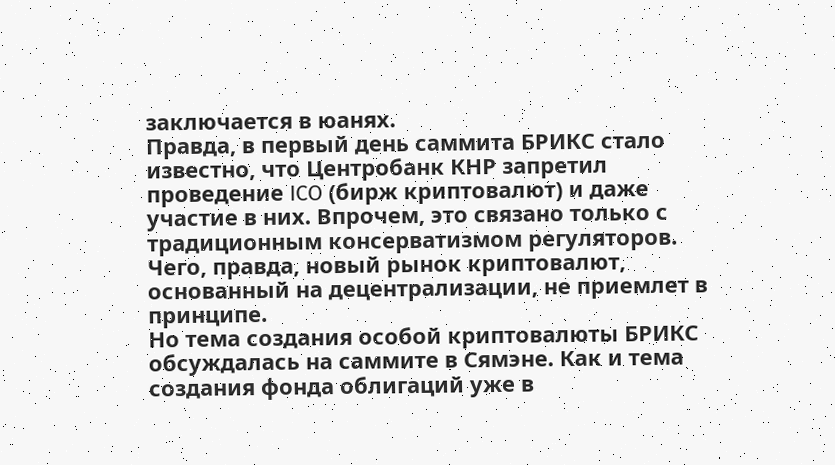заключается в юанях.
Правда, в первый день саммита БРИКС стало известно, что Центробанк КНР запретил проведение ICO (бирж криптовалют) и даже участие в них. Впрочем, это связано только с традиционным консерватизмом регуляторов. Чего, правда, новый рынок криптовалют, основанный на децентрализации, не приемлет в принципе.
Но тема создания особой криптовалюты БРИКС обсуждалась на саммите в Сямэне. Как и тема создания фонда облигаций уже в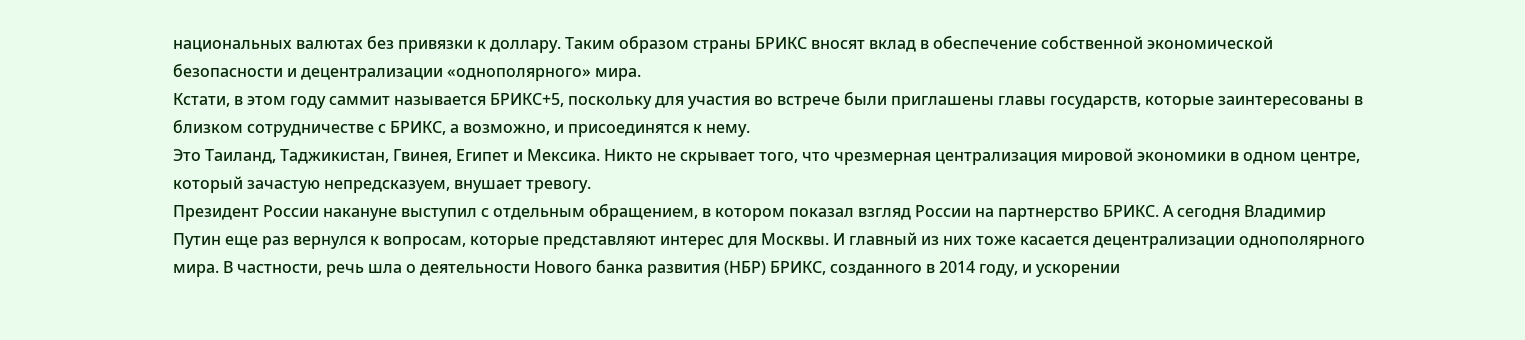национальных валютах без привязки к доллару. Таким образом страны БРИКС вносят вклад в обеспечение собственной экономической безопасности и децентрализации «однополярного» мира.
Кстати, в этом году саммит называется БРИКС+5, поскольку для участия во встрече были приглашены главы государств, которые заинтересованы в близком сотрудничестве с БРИКС, а возможно, и присоединятся к нему.
Это Таиланд, Таджикистан, Гвинея, Египет и Мексика. Никто не скрывает того, что чрезмерная централизация мировой экономики в одном центре, который зачастую непредсказуем, внушает тревогу.
Президент России накануне выступил с отдельным обращением, в котором показал взгляд России на партнерство БРИКС. А сегодня Владимир Путин еще раз вернулся к вопросам, которые представляют интерес для Москвы. И главный из них тоже касается децентрализации однополярного мира. В частности, речь шла о деятельности Нового банка развития (НБР) БРИКС, созданного в 2014 году, и ускорении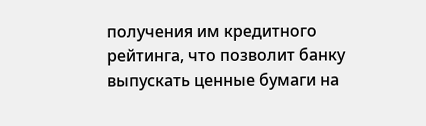получения им кредитного рейтинга, что позволит банку выпускать ценные бумаги на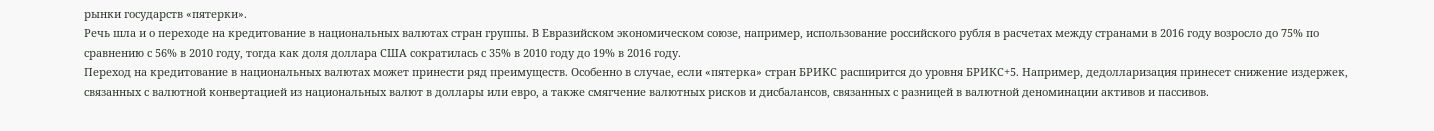рынки государств «пятерки».
Речь шла и о переходе на кредитование в национальных валютах стран группы. В Евразийском экономическом союзе, например, использование российского рубля в расчетах между странами в 2016 году возросло до 75% по сравнению с 56% в 2010 году, тогда как доля доллара США сократилась с 35% в 2010 году до 19% в 2016 году.
Переход на кредитование в национальных валютах может принести ряд преимуществ. Особенно в случае, если «пятерка» стран БРИКС расширится до уровня БРИКС+5. Например, дедолларизация принесет снижение издержек, связанных с валютной конвертацией из национальных валют в доллары или евро, а также смягчение валютных рисков и дисбалансов, связанных с разницей в валютной деноминации активов и пассивов.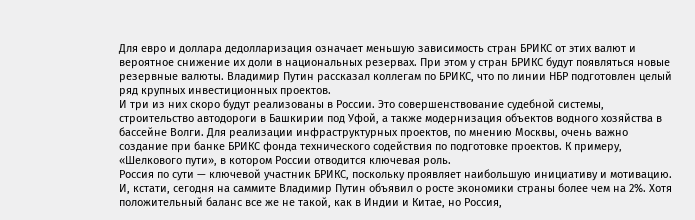Для евро и доллара дедолларизация означает меньшую зависимость стран БРИКС от этих валют и вероятное снижение их доли в национальных резервах. При этом у стран БРИКС будут появляться новые резервные валюты. Владимир Путин рассказал коллегам по БРИКС, что по линии НБР подготовлен целый ряд крупных инвестиционных проектов.
И три из них скоро будут реализованы в России. Это совершенствование судебной системы, строительство автодороги в Башкирии под Уфой, а также модернизация объектов водного хозяйства в бассейне Волги. Для реализации инфраструктурных проектов, по мнению Москвы, очень важно создание при банке БРИКС фонда технического содействия по подготовке проектов. К примеру, «Шелкового пути», в котором России отводится ключевая роль.
Россия по сути — ключевой участник БРИКС, поскольку проявляет наибольшую инициативу и мотивацию. И, кстати, сегодня на саммите Владимир Путин объявил о росте экономики страны более чем на 2%. Хотя положительный баланс все же не такой, как в Индии и Китае, но Россия,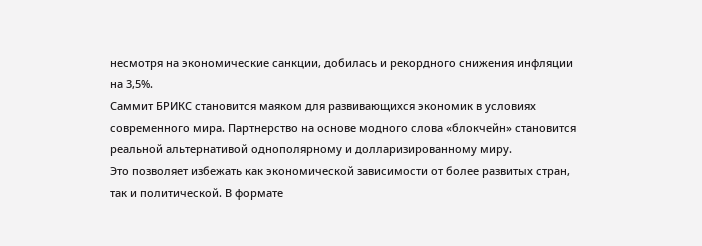несмотря на экономические санкции, добилась и рекордного снижения инфляции на 3,5%.
Саммит БРИКС становится маяком для развивающихся экономик в условиях современного мира. Партнерство на основе модного слова «блокчейн» становится реальной альтернативой однополярному и долларизированному миру.
Это позволяет избежать как экономической зависимости от более развитых стран, так и политической. В формате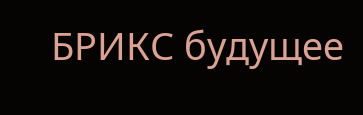БРИКС будущее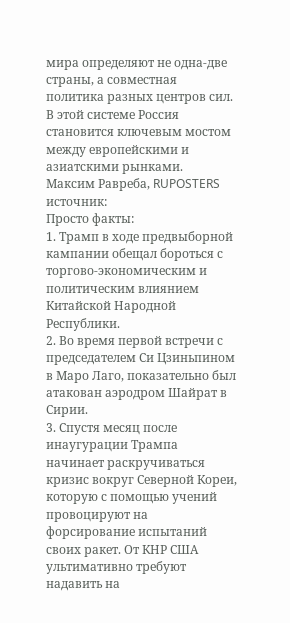мира определяют не одна-две страны, а совместная политика разных центров сил. В этой системе Россия становится ключевым мостом между европейскими и азиатскими рынками.
Максим Равреба, RUPOSTERS
источник:
Просто факты:
1. Трамп в ходе предвыборной кампании обещал бороться с торгово-экономическим и политическим влиянием Китайской Народной Республики.
2. Во время первой встречи с председателем Си Цзиньпином в Маро Лаго, показательно был атакован аэродром Шайрат в Сирии.
3. Спустя месяц после инаугурации Трампа начинает раскручиваться кризис вокруг Северной Кореи, которую с помощью учений провоцируют на форсирование испытаний своих ракет. От КНР США ультимативно требуют надавить на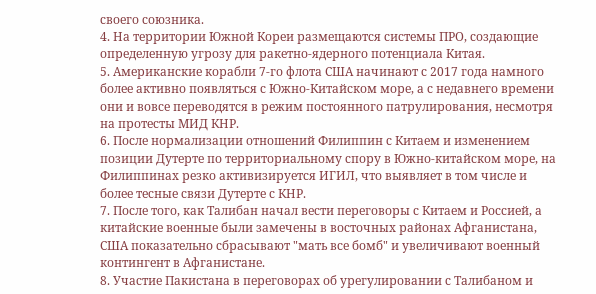своего союзника.
4. На территории Южной Кореи размещаются системы ПРО, создающие определенную угрозу для ракетно-ядерного потенциала Китая.
5. Американские корабли 7-го флота США начинают с 2017 года намного более активно появляться с Южно-Китайском море, а с недавнего времени они и вовсе переводятся в режим постоянного патрулирования, несмотря на протесты МИД КНР.
6. После нормализации отношений Филиппин с Китаем и изменением позиции Дутерте по территориальному спору в Южно-китайском море, на Филиппинах резко активизируется ИГИЛ, что выявляет в том числе и более тесные связи Дутерте с КНР.
7. После того, как Талибан начал вести переговоры с Китаем и Россией, а китайские военные были замечены в восточных районах Афганистана, США показательно сбрасывают "мать все бомб" и увеличивают военный контингент в Афганистане.
8. Участие Пакистана в переговорах об урегулировании с Талибаном и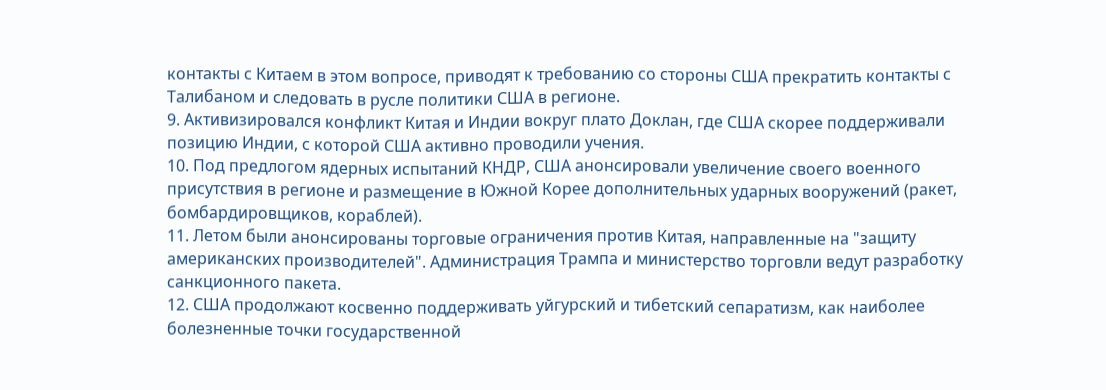контакты с Китаем в этом вопросе, приводят к требованию со стороны США прекратить контакты с Талибаном и следовать в русле политики США в регионе.
9. Активизировался конфликт Китая и Индии вокруг плато Доклан, где США скорее поддерживали позицию Индии, с которой США активно проводили учения.
10. Под предлогом ядерных испытаний КНДР, США анонсировали увеличение своего военного присутствия в регионе и размещение в Южной Корее дополнительных ударных вооружений (ракет, бомбардировщиков, кораблей).
11. Летом были анонсированы торговые ограничения против Китая, направленные на "защиту американских производителей". Администрация Трампа и министерство торговли ведут разработку санкционного пакета.
12. США продолжают косвенно поддерживать уйгурский и тибетский сепаратизм, как наиболее болезненные точки государственной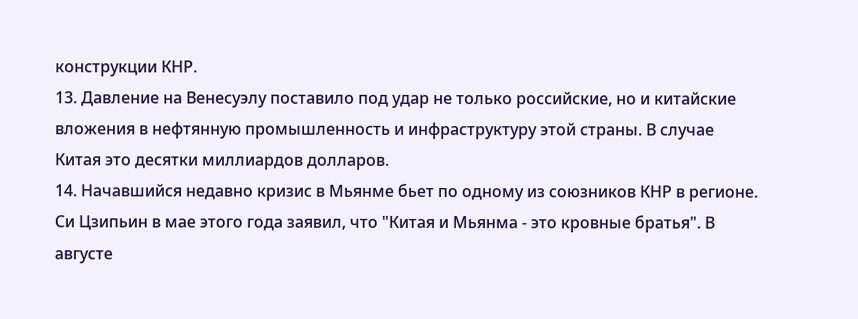конструкции КНР.
13. Давление на Венесуэлу поставило под удар не только российские, но и китайские вложения в нефтянную промышленность и инфраструктуру этой страны. В случае Китая это десятки миллиардов долларов.
14. Начавшийся недавно кризис в Мьянме бьет по одному из союзников КНР в регионе. Си Цзипьин в мае этого года заявил, что "Китая и Мьянма - это кровные братья". В августе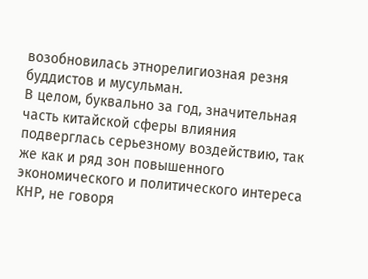возобновилась этнорелигиозная резня буддистов и мусульман.
В целом, буквально за год, значительная часть китайской сферы влияния подверглась серьезному воздействию, так же как и ряд зон повышенного экономического и политического интереса КНР, не говоря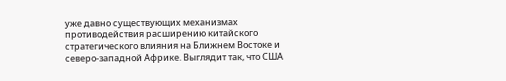уже давно существующих механизмах противодействия расширению китайского стратегического влияния на Ближнем Востоке и северо-западной Африке. Выглядит так, что США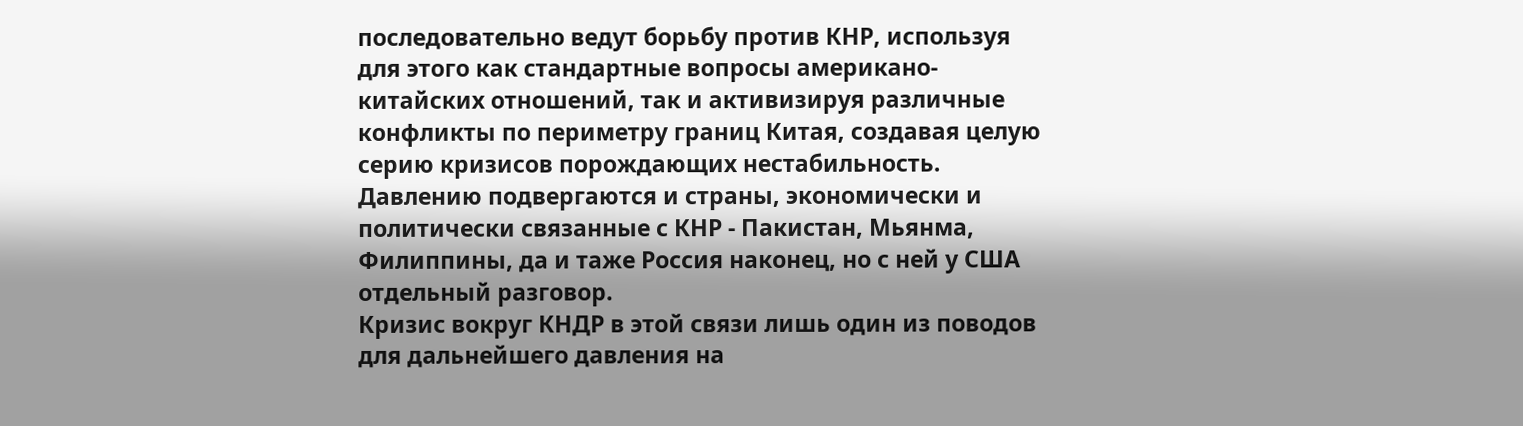последовательно ведут борьбу против КНР, используя для этого как стандартные вопросы американо-китайских отношений, так и активизируя различные конфликты по периметру границ Китая, создавая целую серию кризисов порождающих нестабильность. Давлению подвергаются и страны, экономически и политически связанные с КНР - Пакистан, Мьянма, Филиппины, да и таже Россия наконец, но с ней у США отдельный разговор.
Кризис вокруг КНДР в этой связи лишь один из поводов для дальнейшего давления на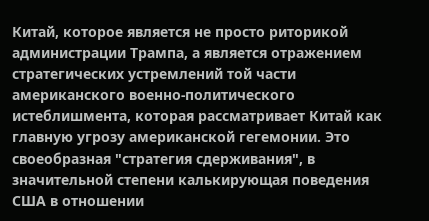Китай, которое является не просто риторикой администрации Трампа, а является отражением стратегических устремлений той части американского военно-политического истеблишмента, которая рассматривает Китай как главную угрозу американской гегемонии. Это своеобразная "стратегия сдерживания", в значительной степени калькирующая поведения США в отношении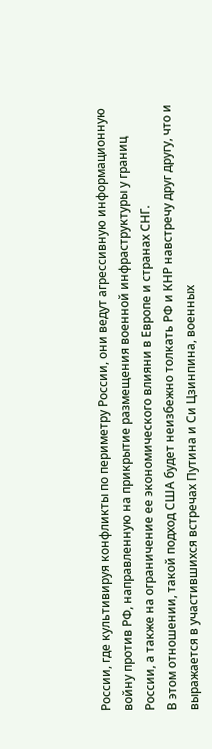России, где культивируя конфликты по периметру России, они ведут агрессивную информационную войну против РФ, направленную на прикрытие размещения военной инфраструктуры у границ России, а также на ограничение ее экономического влияни в Европе и странах СНГ.
В этом отношении, такой подход США будет неизбежно толкать РФ и КНР навстречу друг другу, что и выражается в участившихся встречах Путина и Си Цзинпина, военных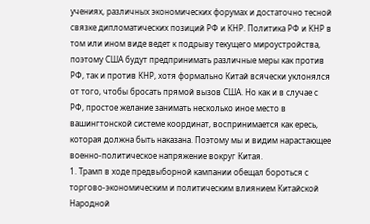учениях, различных экономических форумах и достаточно тесной связке дипломатических позиций РФ и КНР. Политика РФ и КНР в том или ином виде ведет к подрыву текущего мироустройства, поэтому США будут предпринимать различные меры как против РФ, так и против КНР, хотя формально Китай всячески уклонялся от того, чтобы бросать прямой вызов США. Но как и в случае с РФ, простое желание занимать несколько иное место в вашингтонской системе координат, воспринимается как ересь, которая должна быть наказана. Поэтому мы и видим нарастающее военно-политическое напряжение вокруг Китая.
1. Трамп в ходе предвыборной кампании обещал бороться с торгово-экономическим и политическим влиянием Китайской Народной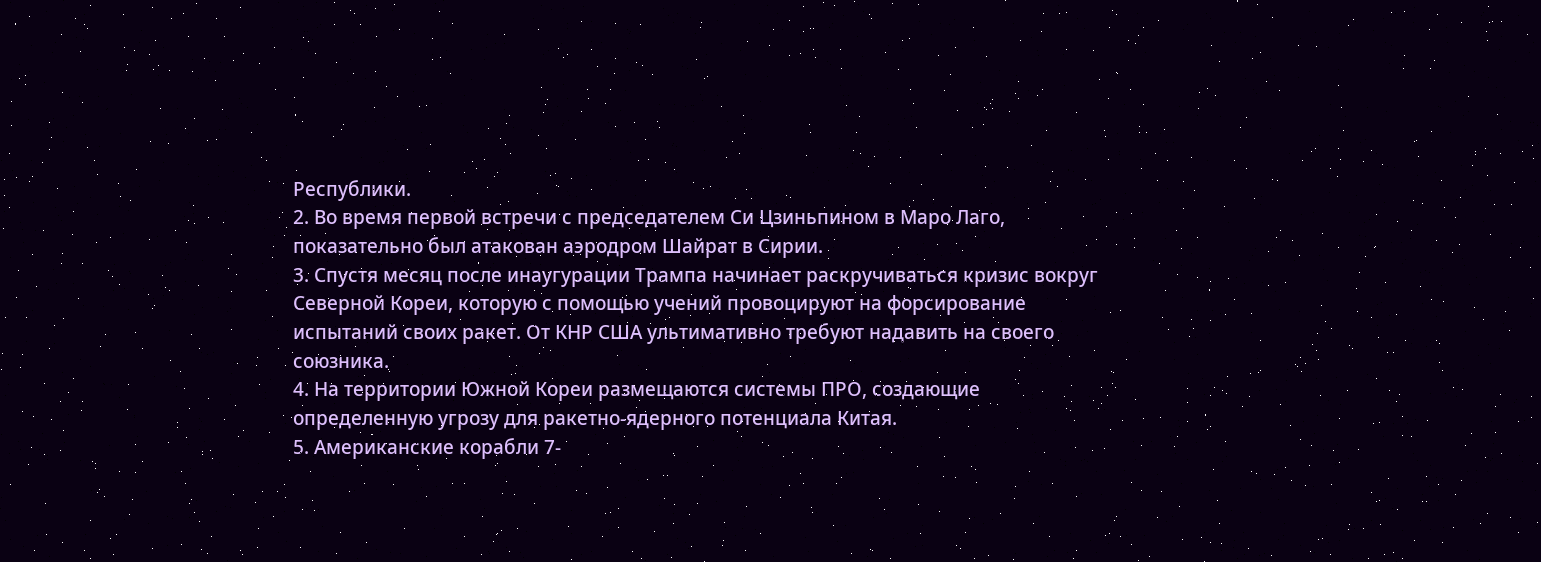Республики.
2. Во время первой встречи с председателем Си Цзиньпином в Маро Лаго, показательно был атакован аэродром Шайрат в Сирии.
3. Спустя месяц после инаугурации Трампа начинает раскручиваться кризис вокруг Северной Кореи, которую с помощью учений провоцируют на форсирование испытаний своих ракет. От КНР США ультимативно требуют надавить на своего союзника.
4. На территории Южной Кореи размещаются системы ПРО, создающие определенную угрозу для ракетно-ядерного потенциала Китая.
5. Американские корабли 7-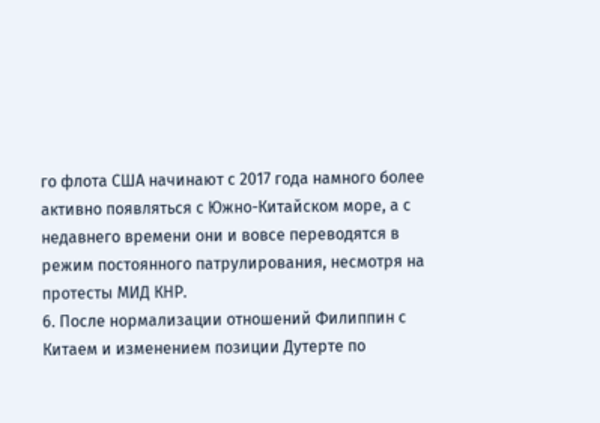го флота США начинают с 2017 года намного более активно появляться с Южно-Китайском море, а с недавнего времени они и вовсе переводятся в режим постоянного патрулирования, несмотря на протесты МИД КНР.
6. После нормализации отношений Филиппин с Китаем и изменением позиции Дутерте по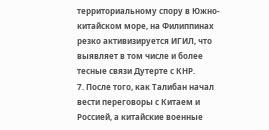территориальному спору в Южно-китайском море, на Филиппинах резко активизируется ИГИЛ, что выявляет в том числе и более тесные связи Дутерте с КНР.
7. После того, как Талибан начал вести переговоры с Китаем и Россией, а китайские военные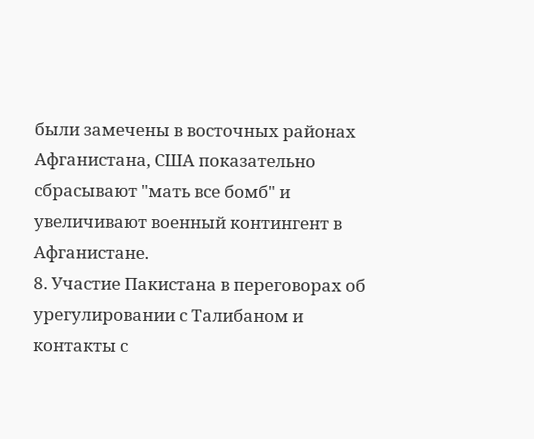были замечены в восточных районах Афганистана, США показательно сбрасывают "мать все бомб" и увеличивают военный контингент в Афганистане.
8. Участие Пакистана в переговорах об урегулировании с Талибаном и контакты с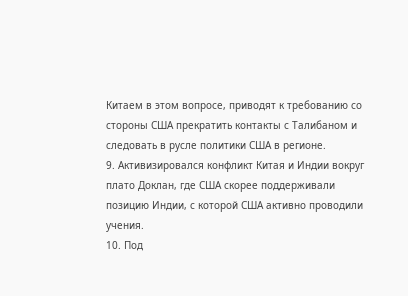Китаем в этом вопросе, приводят к требованию со стороны США прекратить контакты с Талибаном и следовать в русле политики США в регионе.
9. Активизировался конфликт Китая и Индии вокруг плато Доклан, где США скорее поддерживали позицию Индии, с которой США активно проводили учения.
10. Под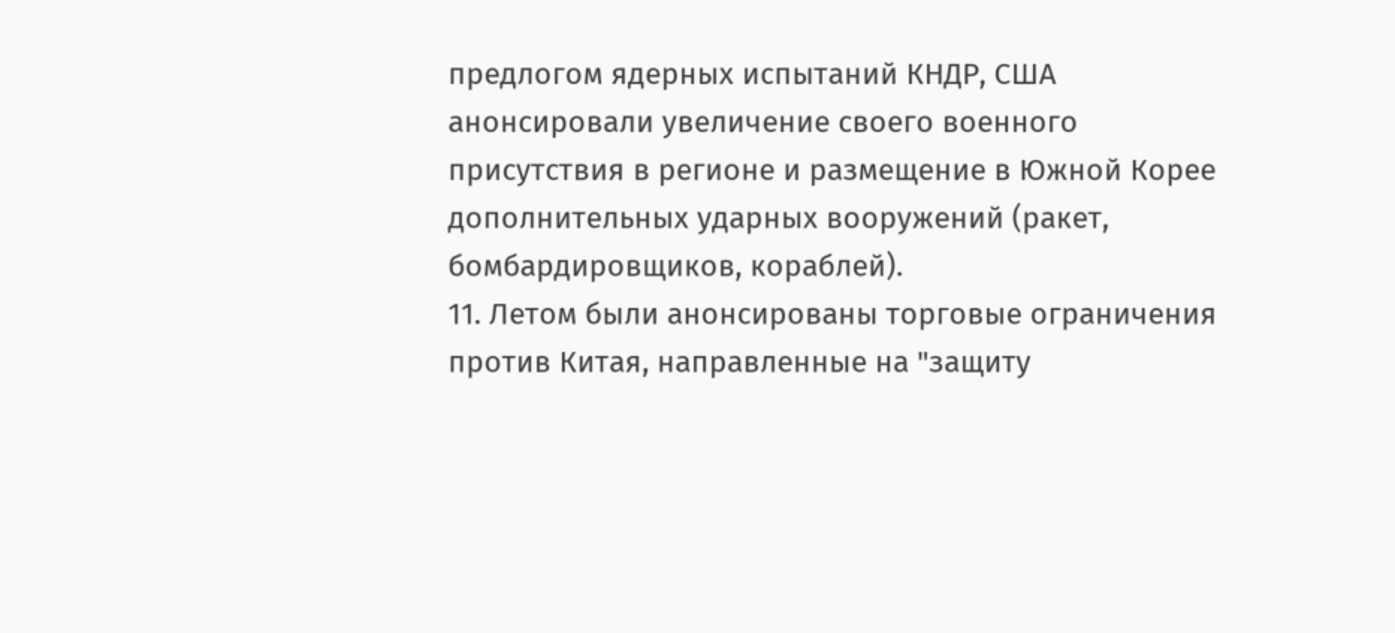предлогом ядерных испытаний КНДР, США анонсировали увеличение своего военного присутствия в регионе и размещение в Южной Корее дополнительных ударных вооружений (ракет, бомбардировщиков, кораблей).
11. Летом были анонсированы торговые ограничения против Китая, направленные на "защиту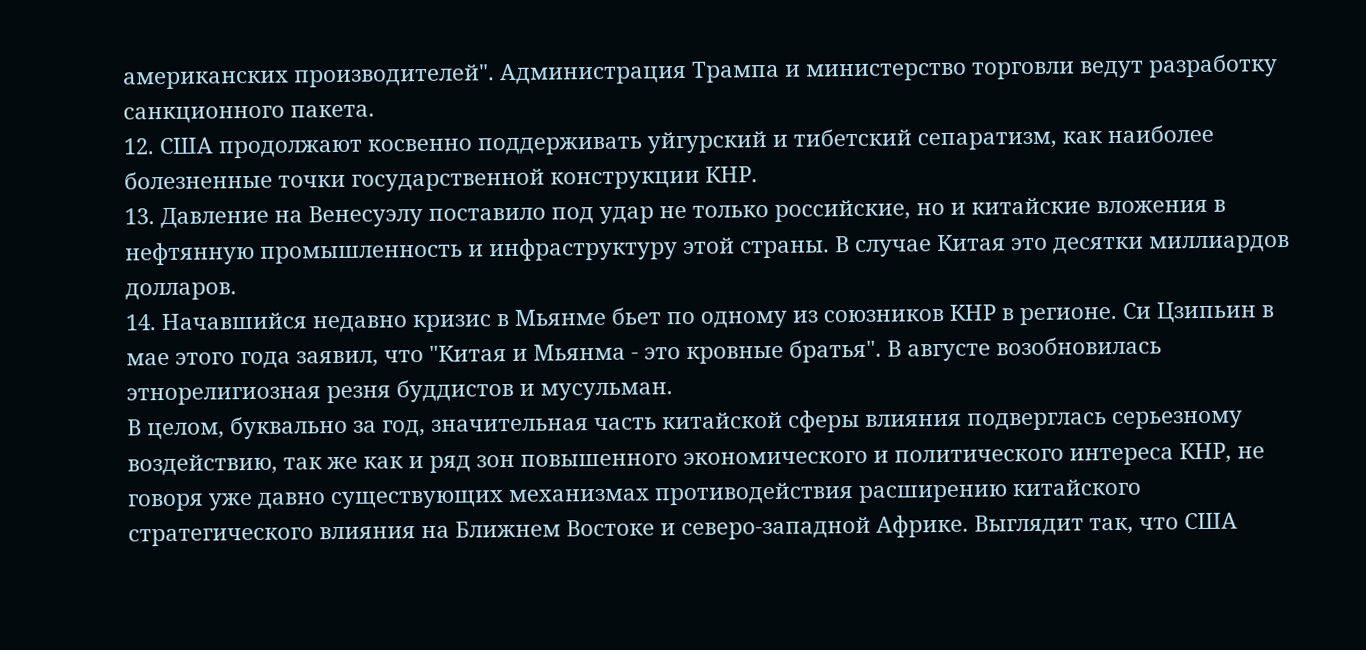американских производителей". Администрация Трампа и министерство торговли ведут разработку санкционного пакета.
12. США продолжают косвенно поддерживать уйгурский и тибетский сепаратизм, как наиболее болезненные точки государственной конструкции КНР.
13. Давление на Венесуэлу поставило под удар не только российские, но и китайские вложения в нефтянную промышленность и инфраструктуру этой страны. В случае Китая это десятки миллиардов долларов.
14. Начавшийся недавно кризис в Мьянме бьет по одному из союзников КНР в регионе. Си Цзипьин в мае этого года заявил, что "Китая и Мьянма - это кровные братья". В августе возобновилась этнорелигиозная резня буддистов и мусульман.
В целом, буквально за год, значительная часть китайской сферы влияния подверглась серьезному воздействию, так же как и ряд зон повышенного экономического и политического интереса КНР, не говоря уже давно существующих механизмах противодействия расширению китайского стратегического влияния на Ближнем Востоке и северо-западной Африке. Выглядит так, что США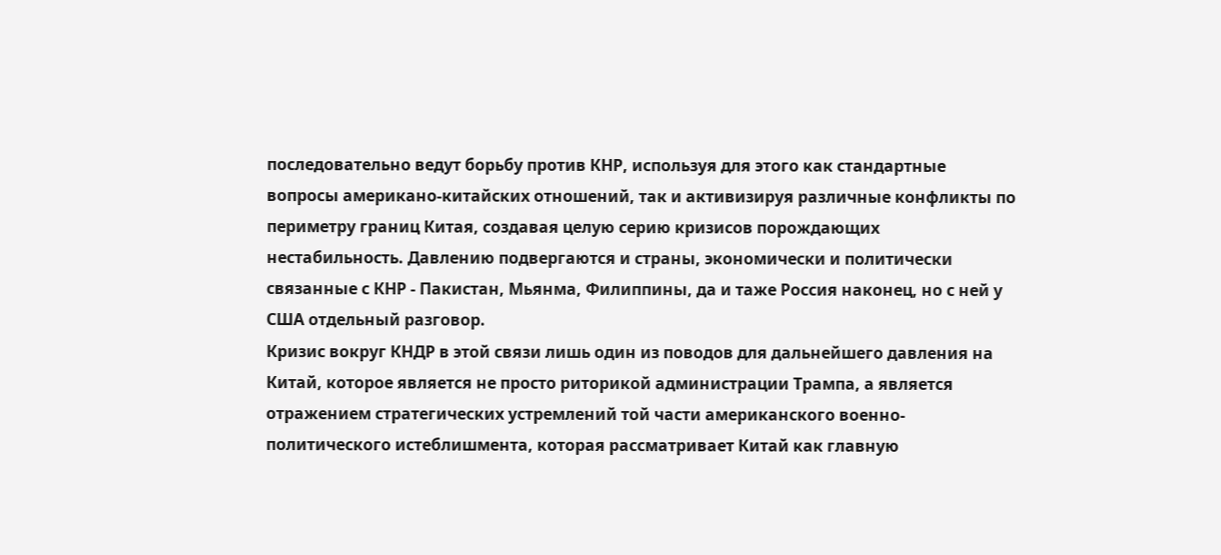последовательно ведут борьбу против КНР, используя для этого как стандартные вопросы американо-китайских отношений, так и активизируя различные конфликты по периметру границ Китая, создавая целую серию кризисов порождающих нестабильность. Давлению подвергаются и страны, экономически и политически связанные с КНР - Пакистан, Мьянма, Филиппины, да и таже Россия наконец, но с ней у США отдельный разговор.
Кризис вокруг КНДР в этой связи лишь один из поводов для дальнейшего давления на Китай, которое является не просто риторикой администрации Трампа, а является отражением стратегических устремлений той части американского военно-политического истеблишмента, которая рассматривает Китай как главную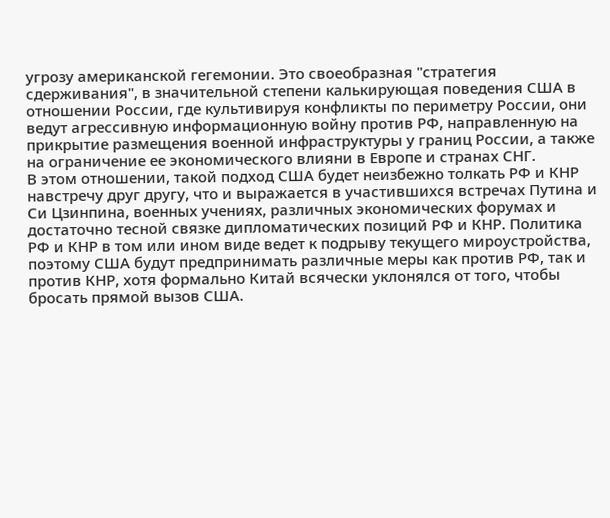угрозу американской гегемонии. Это своеобразная "стратегия сдерживания", в значительной степени калькирующая поведения США в отношении России, где культивируя конфликты по периметру России, они ведут агрессивную информационную войну против РФ, направленную на прикрытие размещения военной инфраструктуры у границ России, а также на ограничение ее экономического влияни в Европе и странах СНГ.
В этом отношении, такой подход США будет неизбежно толкать РФ и КНР навстречу друг другу, что и выражается в участившихся встречах Путина и Си Цзинпина, военных учениях, различных экономических форумах и достаточно тесной связке дипломатических позиций РФ и КНР. Политика РФ и КНР в том или ином виде ведет к подрыву текущего мироустройства, поэтому США будут предпринимать различные меры как против РФ, так и против КНР, хотя формально Китай всячески уклонялся от того, чтобы бросать прямой вызов США.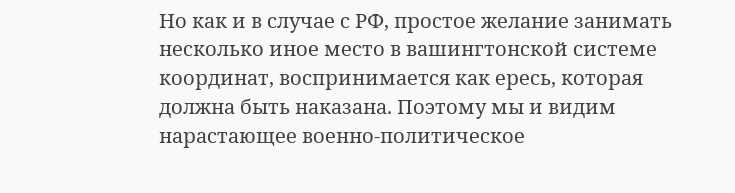Но как и в случае с РФ, простое желание занимать несколько иное место в вашингтонской системе координат, воспринимается как ересь, которая должна быть наказана. Поэтому мы и видим нарастающее военно-политическое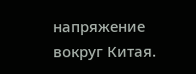напряжение вокруг Китая.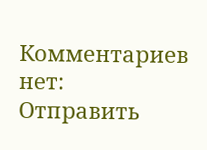Комментариев нет:
Отправить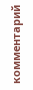комментарий